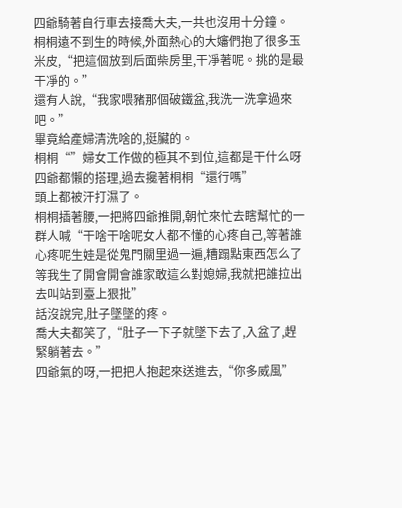四爺騎著自行車去接喬大夫,一共也沒用十分鐘。
桐桐遠不到生的時候,外面熱心的大嬸們抱了很多玉米皮,“把這個放到后面柴房里,干凈著呢。挑的是最干凈的。”
還有人說,“我家喂豬那個破鐵盆,我洗一洗拿過來吧。”
畢竟給產婦清洗啥的,挺臟的。
桐桐“”婦女工作做的極其不到位,這都是干什么呀
四爺都懶的搭理,過去攙著桐桐“還行嗎”
頭上都被汗打濕了。
桐桐插著腰,一把將四爺推開,朝忙來忙去瞎幫忙的一群人喊“干啥干啥呢女人都不懂的心疼自己,等著誰心疼呢生娃是從鬼門關里過一遍,糟蹋點東西怎么了等我生了開會開會誰家敢這么對媳婦,我就把誰拉出去叫站到臺上狠批”
話沒說完,肚子墜墜的疼。
喬大夫都笑了,“肚子一下子就墜下去了,入盆了,趕緊躺著去。”
四爺氣的呀,一把把人抱起來送進去,“你多威風”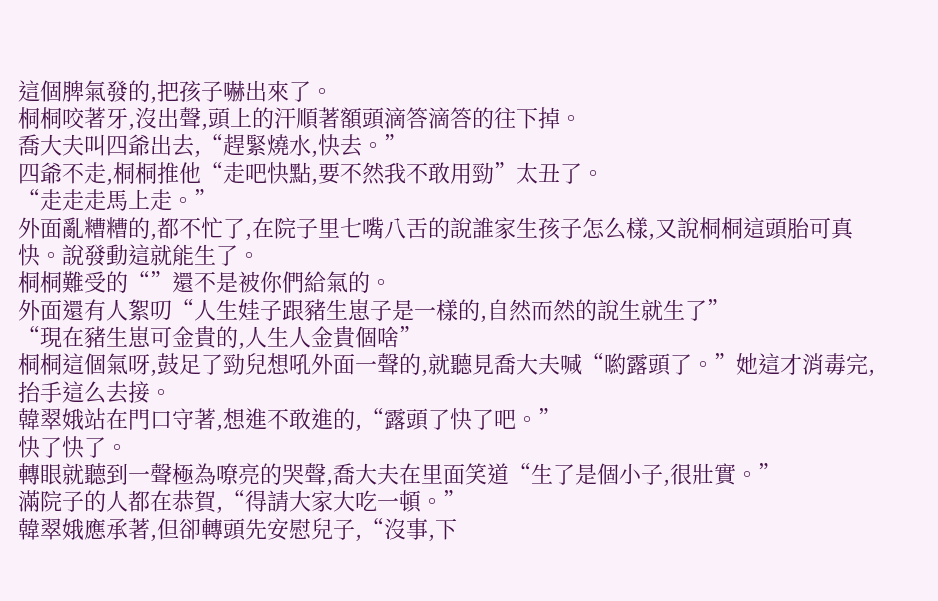這個脾氣發的,把孩子嚇出來了。
桐桐咬著牙,沒出聲,頭上的汗順著額頭滴答滴答的往下掉。
喬大夫叫四爺出去,“趕緊燒水,快去。”
四爺不走,桐桐推他“走吧快點,要不然我不敢用勁”太丑了。
“走走走馬上走。”
外面亂糟糟的,都不忙了,在院子里七嘴八舌的說誰家生孩子怎么樣,又說桐桐這頭胎可真快。說發動這就能生了。
桐桐難受的“”還不是被你們給氣的。
外面還有人絮叨“人生娃子跟豬生崽子是一樣的,自然而然的說生就生了”
“現在豬生崽可金貴的,人生人金貴個啥”
桐桐這個氣呀,鼓足了勁兒想吼外面一聲的,就聽見喬大夫喊“喲露頭了。”她這才消毒完,抬手這么去接。
韓翠娥站在門口守著,想進不敢進的,“露頭了快了吧。”
快了快了。
轉眼就聽到一聲極為嘹亮的哭聲,喬大夫在里面笑道“生了是個小子,很壯實。”
滿院子的人都在恭賀,“得請大家大吃一頓。”
韓翠娥應承著,但卻轉頭先安慰兒子,“沒事,下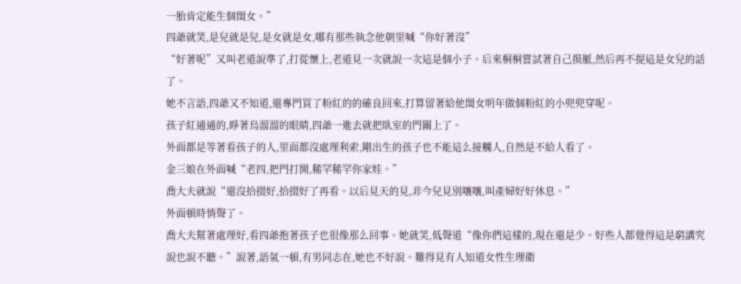一胎肯定能生個閨女。”
四爺就笑,是兒就是兒,是女就是女,哪有那些執念他朝里喊“你好著沒”
“好著呢”又叫老道說準了,打從懷上,老道見一次就說一次這是個小子。后來桐桐嘗試著自己摸脈,然后再不提這是女兒的話了。
她不言語,四爺又不知道,還專門買了粉紅的的確良回來,打算留著給他閨女明年做個粉紅的小兜兜穿呢。
孩子紅通通的,睜著烏溜溜的眼睛,四爺一進去就把臥室的門關上了。
外面都是等著看孩子的人,里面都沒處理利索,剛出生的孩子也不能這么接觸人,自然是不給人看了。
金三娘在外面喊“老四,把門打開,稀罕稀罕你家娃。”
喬大夫就說“還沒拾掇好,拾掇好了再看。以后見天的見,非今兒見別嚷嚷,叫產婦好好休息。”
外面頓時悄聲了。
喬大夫幫著處理好,看四爺抱著孩子也很像那么回事。她就笑,低聲道“像你們這樣的,現在還是少。好些人都覺得這是窮講究說也說不聽。”說著,語氣一頓,有男同志在,她也不好說。難得見有人知道女性生理衛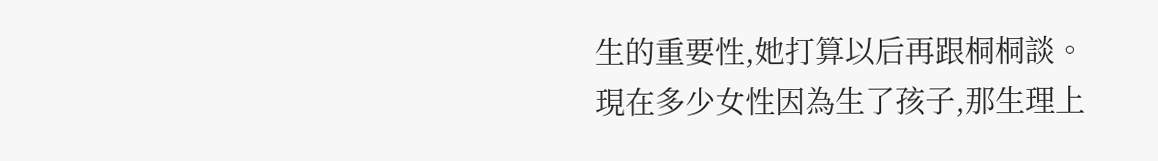生的重要性,她打算以后再跟桐桐談。
現在多少女性因為生了孩子,那生理上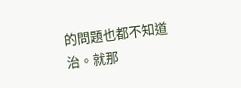的問題也都不知道治。就那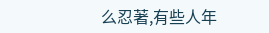么忍著,有些人年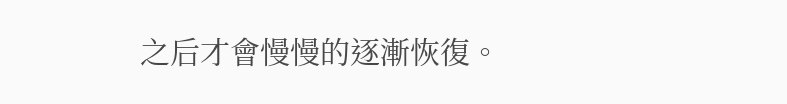之后才會慢慢的逐漸恢復。